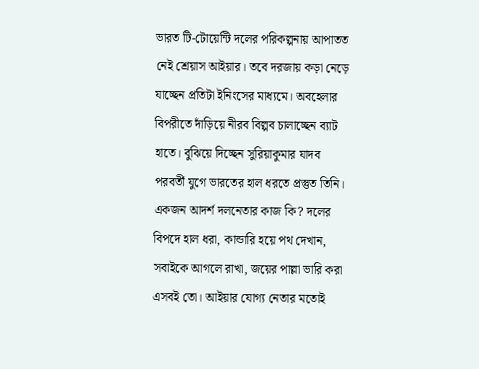ভারত টি-টোয়েন্টি দলের পরিকল্পনায় আপাতত নেই শ্রেয়াস আইয়ার। তবে দরজায় কড়া নেড়ে যাচ্ছেন প্রতিটা ইনিংসের মাধ্যমে। অবহেলার বিপরীতে দাঁড়িয়ে নীরব বিল্পব চালাচ্ছেন ব্যাট হাতে। বুঝিয়ে দিচ্ছেন সুরিয়াকুমার যাদব পরবর্তী যুগে ভারতের হাল ধরতে প্রস্তুত তিনি।
একজন আদর্শ দলনেতার কাজ কি? দলের বিপদে হাল ধরা, কান্ডারি হয়ে পথ দেখান, সবাইকে আগলে রাখা, জয়ের পাল্লা ভারি করা এসবই তো। আইয়ার যোগ্য নেতার মতোই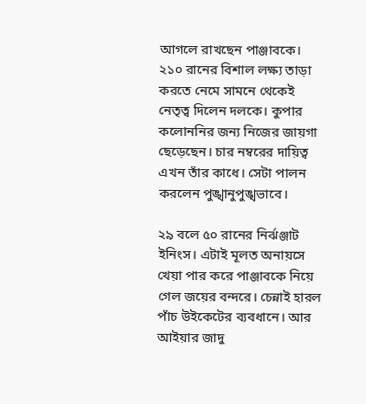আগলে রাখছেন পাঞ্জাবকে।
২১০ রানের বিশাল লক্ষ্য তাড়া করতে নেমে সামনে থেকেই নেতৃত্ব দিলেন দলকে। কুপার কলোননির জন্য নিজের জায়গা ছেড়েছেন। চার নম্বরের দায়িত্ব এখন তাঁর কাধে। সেটা পালন করলেন পুঙ্খানুপুঙ্খভাবে।

২৯ বলে ৫০ রানের নির্ঝঞ্জাট ইনিংস। এটাই মূলত অনায়সে খেয়া পার করে পাঞ্জাবকে নিয়ে গেল জয়ের বন্দরে। চেন্নাই হারল পাঁচ উইকেটের ব্যবধানে। আর আইয়ার জাদু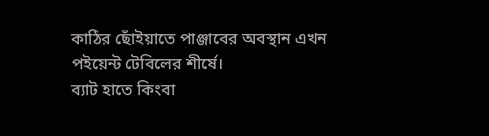কাঠির ছোঁইয়াতে পাঞ্জাবের অবস্থান এখন পইয়েন্ট টেবিলের শীর্ষে।
ব্যাট হাতে কিংবা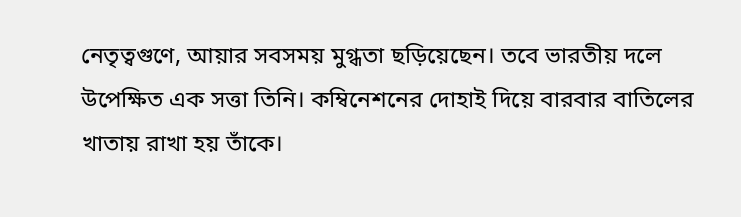নেতৃত্বগুণে, আয়ার সবসময় মুগ্ধতা ছড়িয়েছেন। তবে ভারতীয় দলে উপেক্ষিত এক সত্তা তিনি। কম্বিনেশনের দোহাই দিয়ে বারবার বাতিলের খাতায় রাখা হয় তাঁকে।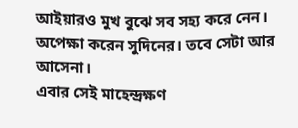আইয়ারও মুখ বুঝে সব সহ্য করে নেন। অপেক্ষা করেন সুদিনের। তবে সেটা আর আসেনা।
এবার সেই মাহেন্দ্রক্ষণ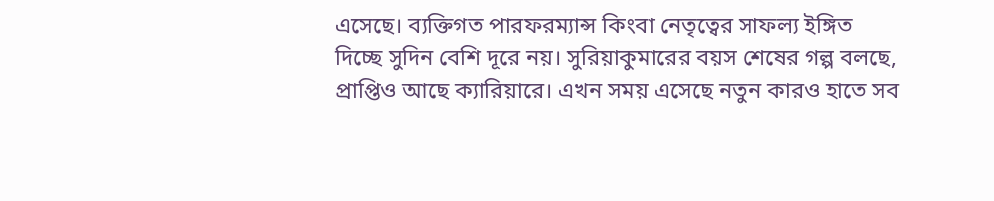এসেছে। ব্যক্তিগত পারফরম্যান্স কিংবা নেতৃত্বের সাফল্য ইঙ্গিত দিচ্ছে সুদিন বেশি দূরে নয়। সুরিয়াকুমারের বয়স শেষের গল্প বলছে, প্রাপ্তিও আছে ক্যারিয়ারে। এখন সময় এসেছে নতুন কারও হাতে সব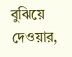বুঝিয়ে দেওয়ার,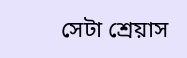সেটা শ্রেয়াস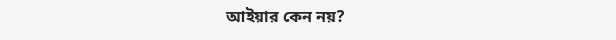আইয়ার কেন নয়?